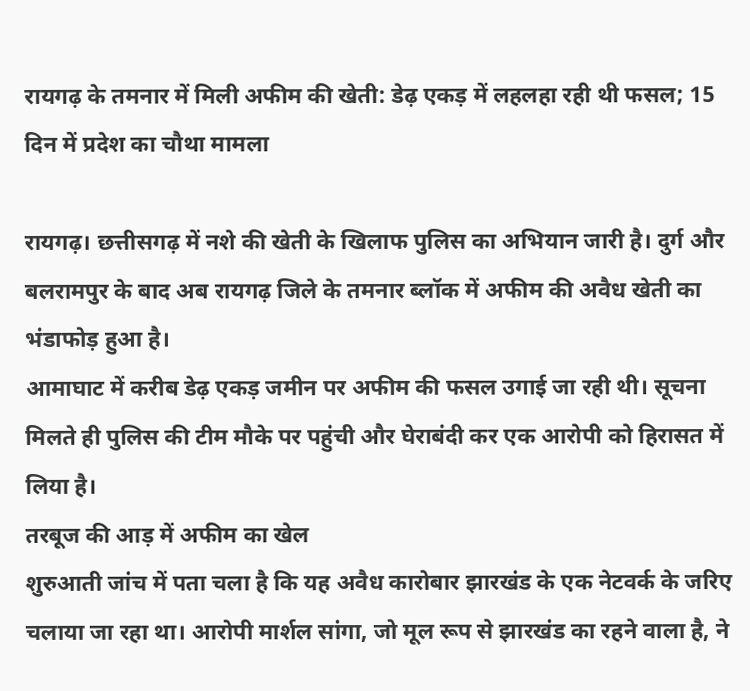रायगढ़ के तमनार में मिली अफीम की खेती: डेढ़ एकड़ में लहलहा रही थी फसल; 15 दिन में प्रदेश का चौथा मामला

रायगढ़। छत्तीसगढ़ में नशे की खेती के खिलाफ पुलिस का अभियान जारी है। दुर्ग और बलरामपुर के बाद अब रायगढ़ जिले के तमनार ब्लॉक में अफीम की अवैध खेती का भंडाफोड़ हुआ है।
आमाघाट में करीब डेढ़ एकड़ जमीन पर अफीम की फसल उगाई जा रही थी। सूचना मिलते ही पुलिस की टीम मौके पर पहुंची और घेराबंदी कर एक आरोपी को हिरासत में लिया है।
तरबूज की आड़ में अफीम का खेल
शुरुआती जांच में पता चला है कि यह अवैध कारोबार झारखंड के एक नेटवर्क के जरिए चलाया जा रहा था। आरोपी मार्शल सांगा, जो मूल रूप से झारखंड का रहने वाला है, ने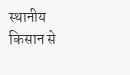स्थानीय किसान से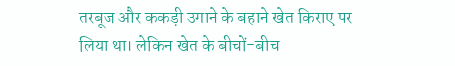तरबूज और ककड़ी उगाने के बहाने खेत किराए पर लिया था। लेकिन खेत के बीचों-बीच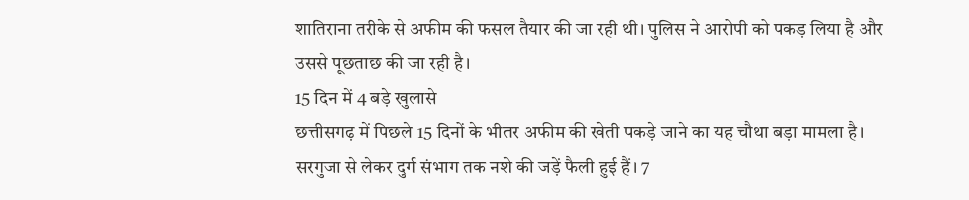शातिराना तरीके से अफीम की फसल तैयार की जा रही थी। पुलिस ने आरोपी को पकड़ लिया है और उससे पूछताछ की जा रही है।
15 दिन में 4 बड़े खुलासे
छत्तीसगढ़ में पिछले 15 दिनों के भीतर अफीम की खेती पकड़े जाने का यह चौथा बड़ा मामला है। सरगुजा से लेकर दुर्ग संभाग तक नशे की जड़ें फैली हुई हैं। 7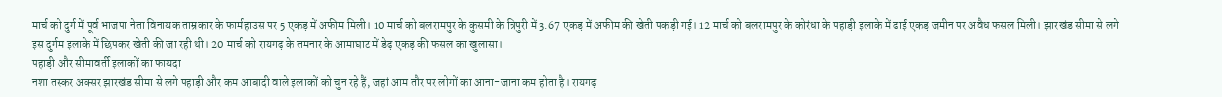मार्च को दुर्ग में पूर्व भाजपा नेता विनायक ताम्रकार के फार्महाउस पर 5 एकड़ में अफीम मिली। 10 मार्च को बलरामपुर के कुसमी के त्रिपुरी में 3.67 एकड़ में अफीम की खेती पकड़ी गई। 12 मार्च को बलरामपुर के कोरंधा के पहाड़ी इलाके में ढाई एकड़ जमीन पर अवैध फसल मिली। झारखंड सीमा से लगे इस दुर्गम इलाके में छिपकर खेती की जा रही थी। 20 मार्च को रायगढ़ के तमनार के आमाघाट में डेढ़ एकड़ की फसल का खुलासा।
पहाड़ी और सीमावर्ती इलाकों का फायदा
नशा तस्कर अक्सर झारखंड सीमा से लगे पहाड़ी और कम आबादी वाले इलाकों को चुन रहे हैं, जहां आम तौर पर लोगों का आना-जाना कम होता है। रायगढ़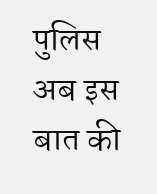पुलिस अब इस बात की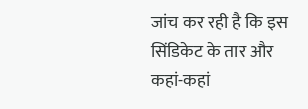जांच कर रही है कि इस सिंडिकेट के तार और कहां-कहां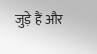जुड़े हैं और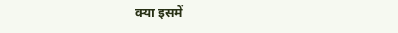क्या इसमें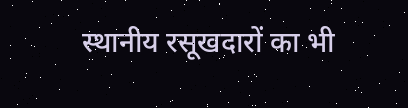स्थानीय रसूखदारों का भी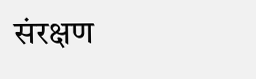संरक्षण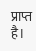प्राप्त है।